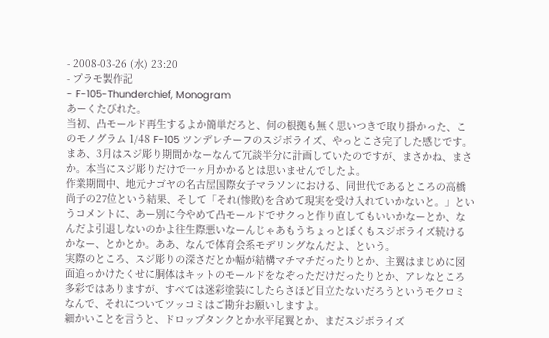- 2008-03-26 (水) 23:20
- プラモ製作記
- F-105-Thunderchief, Monogram
あーくたびれた。
当初、凸モールド再生するよか簡単だろと、何の根拠も無く思いつきで取り掛かった、このモノグラム 1/48 F-105 ツンデレチーフのスジボライズ、やっとこさ完了した感じです。まあ、3月はスジ彫り期間かなーなんて冗談半分に計画していたのですが、まさかね、まさか。本当にスジ彫りだけで一ヶ月かかるとは思いませんでしたよ。
作業期間中、地元ナゴヤの名古屋国際女子マラソンにおける、同世代であるところの高橋尚子の27位という結果、そして「それ(惨敗)を含めて現実を受け入れていかないと。」というコメントに、あー別に今やめて凸モールドでサクっと作り直してもいいかなーとか、なんだよ引退しないのかよ往生際悪いなーんじゃあもうちょっとぼくもスジボライズ続けるかなー、とかとか。ああ、なんで体育会系モデリングなんだよ、という。
実際のところ、スジ彫りの深さだとか幅が結構マチマチだったりとか、主翼はまじめに図面追っかけたくせに胴体はキットのモールドをなぞっただけだったりとか、アレなところ多彩ではありますが、すべては迷彩塗装にしたらさほど目立たないだろうというモクロミなんで、それについてツッコミはご勘弁お願いしますよ。
細かいことを言うと、ドロップタンクとか水平尾翼とか、まだスジボライズ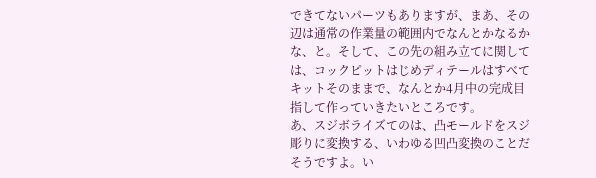できてないパーツもありますが、まあ、その辺は通常の作業量の範囲内でなんとかなるかな、と。そして、この先の組み立てに関しては、コックピットはじめディテールはすべてキットそのままで、なんとか4月中の完成目指して作っていきたいところです。
あ、スジボライズてのは、凸モールドをスジ彫りに変換する、いわゆる凹凸変換のことだそうですよ。い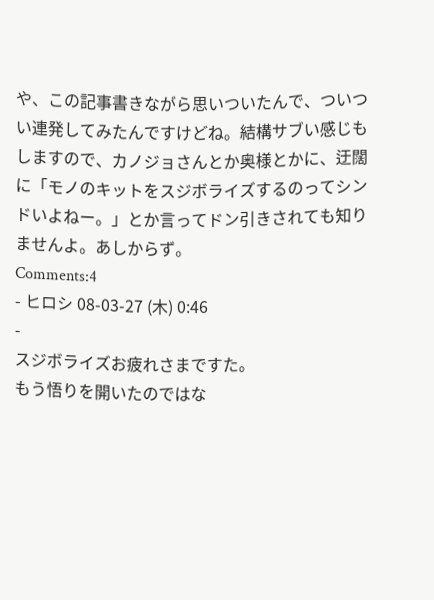や、この記事書きながら思いついたんで、ついつい連発してみたんですけどね。結構サブい感じもしますので、カノジョさんとか奥様とかに、迂闊に「モノのキットをスジボライズするのってシンドいよねー。」とか言ってドン引きされても知りませんよ。あしからず。
Comments:4
- ヒロシ 08-03-27 (木) 0:46
-
スジボライズお疲れさまですた。
もう悟りを開いたのではな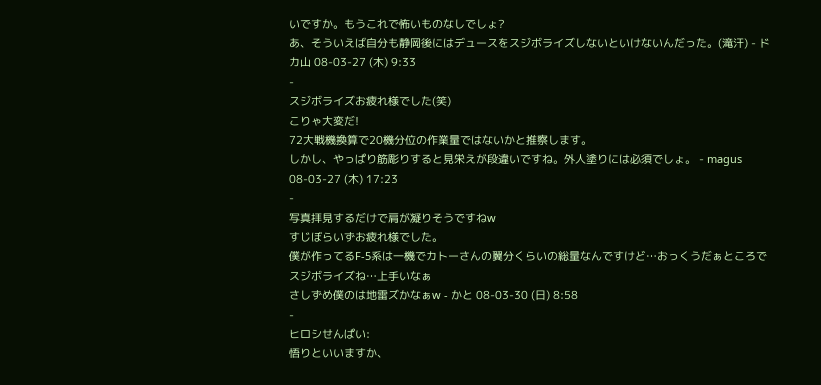いですか。もうこれで怖いものなしでしょ?
あ、そういえば自分も静岡後にはデュースをスジボライズしないといけないんだった。(滝汗) - ドカ山 08-03-27 (木) 9:33
-
スジボライズお疲れ様でした(笑)
こりゃ大変だ!
72大戦機換算で20機分位の作業量ではないかと推察します。
しかし、やっぱり筋彫りすると見栄えが段違いですね。外人塗りには必須でしょ。 - magus 08-03-27 (木) 17:23
-
写真拝見するだけで肩が凝りそうですねw
すじぼらいずお疲れ様でした。
僕が作ってるF-5系は一機でカトーさんの翼分くらいの総量なんですけど…おっくうだぁところでスジボライズね…上手いなぁ
さしずめ僕のは地雷ズかなぁw - かと 08-03-30 (日) 8:58
-
ヒロシせんぱい:
悟りといいますか、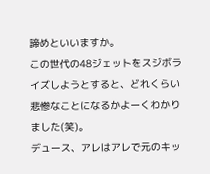諦めといいますか。
この世代の48ジェットをスジボライズしようとすると、どれくらい悲惨なことになるかよーくわかりました(笑)。
デュース、アレはアレで元のキッ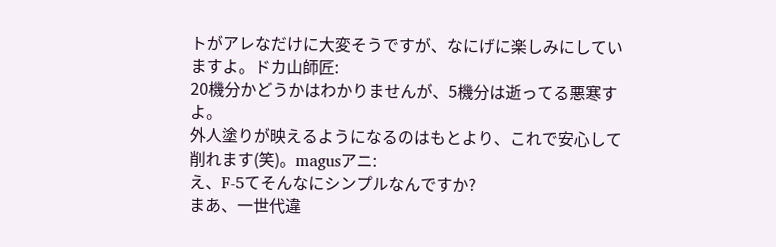トがアレなだけに大変そうですが、なにげに楽しみにしていますよ。ドカ山師匠:
20機分かどうかはわかりませんが、5機分は逝ってる悪寒すよ。
外人塗りが映えるようになるのはもとより、これで安心して削れます(笑)。magusアニ:
え、F-5てそんなにシンプルなんですか?
まあ、一世代違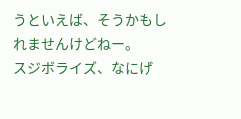うといえば、そうかもしれませんけどねー。
スジボライズ、なにげ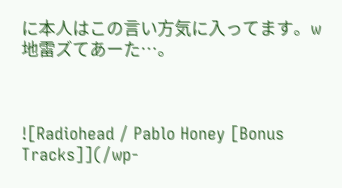に本人はこの言い方気に入ってます。w
地雷ズてあーた…。



![Radiohead / Pablo Honey [Bonus Tracks]](/wp-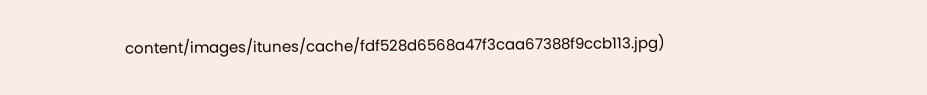content/images/itunes/cache/fdf528d6568a47f3caa67388f9ccb113.jpg)